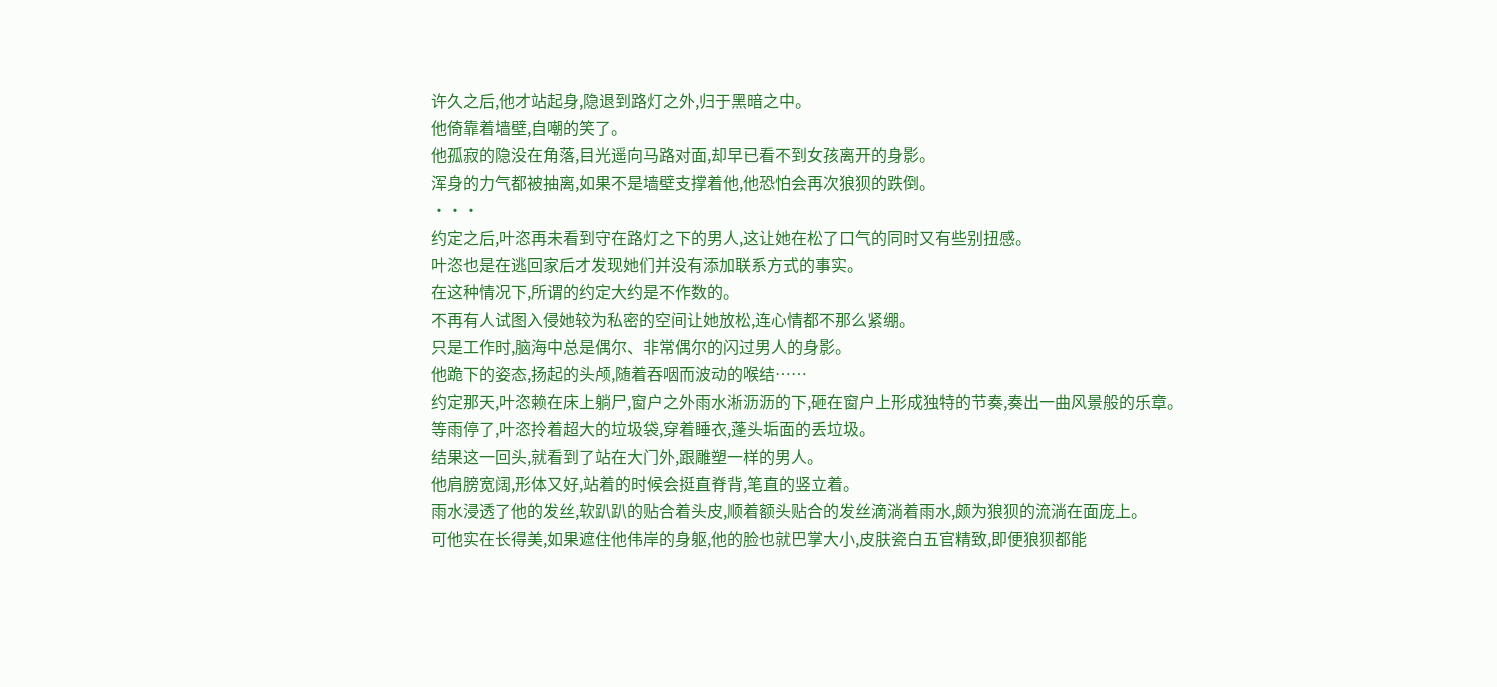许久之后,他才站起身,隐退到路灯之外,归于黑暗之中。
他倚靠着墙壁,自嘲的笑了。
他孤寂的隐没在角落,目光遥向马路对面,却早已看不到女孩离开的身影。
浑身的力气都被抽离,如果不是墙壁支撑着他,他恐怕会再次狼狈的跌倒。
···
约定之后,叶恣再未看到守在路灯之下的男人,这让她在松了口气的同时又有些别扭感。
叶恣也是在逃回家后才发现她们并没有添加联系方式的事实。
在这种情况下,所谓的约定大约是不作数的。
不再有人试图入侵她较为私密的空间让她放松,连心情都不那么紧绷。
只是工作时,脑海中总是偶尔、非常偶尔的闪过男人的身影。
他跪下的姿态,扬起的头颅,随着吞咽而波动的喉结……
约定那天,叶恣赖在床上躺尸,窗户之外雨水淅沥沥的下,砸在窗户上形成独特的节奏,奏出一曲风景般的乐章。
等雨停了,叶恣拎着超大的垃圾袋,穿着睡衣,蓬头垢面的丢垃圾。
结果这一回头,就看到了站在大门外,跟雕塑一样的男人。
他肩膀宽阔,形体又好,站着的时候会挺直脊背,笔直的竖立着。
雨水浸透了他的发丝,软趴趴的贴合着头皮,顺着额头贴合的发丝滴淌着雨水,颇为狼狈的流淌在面庞上。
可他实在长得美,如果遮住他伟岸的身躯,他的脸也就巴掌大小,皮肤瓷白五官精致,即便狼狈都能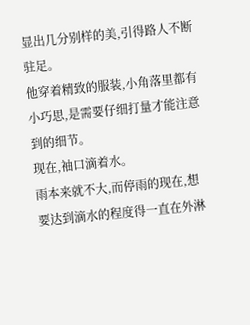显出几分别样的美,引得路人不断驻足。
他穿着精致的服装,小角落里都有小巧思,是需要仔细打量才能注意到的细节。
现在,袖口滴着水。
雨本来就不大,而停雨的现在,想要达到滴水的程度得一直在外淋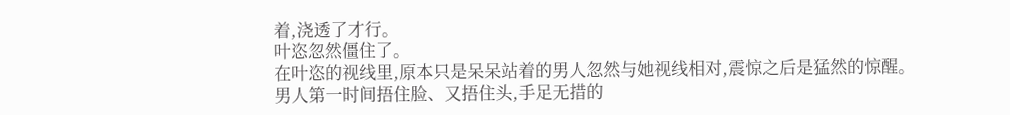着,浇透了才行。
叶恣忽然僵住了。
在叶恣的视线里,原本只是呆呆站着的男人忽然与她视线相对,震惊之后是猛然的惊醒。
男人第一时间捂住脸、又捂住头,手足无措的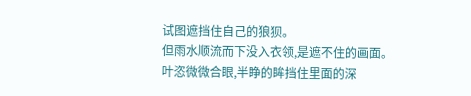试图遮挡住自己的狼狈。
但雨水顺流而下没入衣领,是遮不住的画面。
叶恣微微合眼,半睁的眸挡住里面的深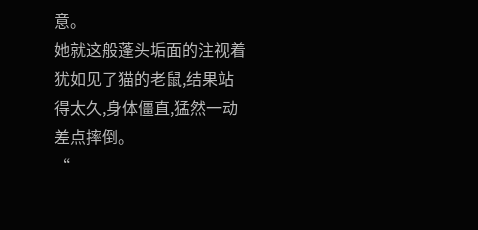意。
她就这般蓬头垢面的注视着犹如见了猫的老鼠,结果站得太久,身体僵直,猛然一动差点摔倒。
“